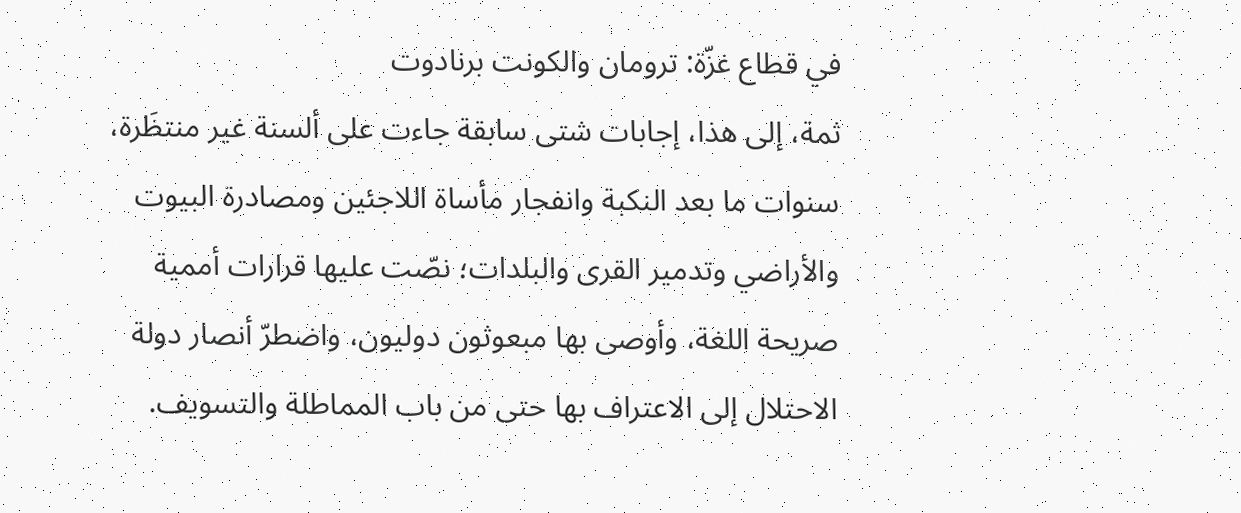في قطاع غزّة: ترومان والكونت برنادوت
ثمة، إلى هذا، إجابات شتى سابقة جاءت على ألسنة غير منتظَرة، سنوات ما بعد النكبة وانفجار مأساة اللاجئين ومصادرة البيوت والأراضي وتدمير القرى والبلدات؛ نصّت عليها قرارات أممية صريحة اللغة، وأوصى بها مبعوثون دوليون، واضطرّ أنصار دولة الاحتلال إلى الاعتراف بها حتى من باب المماطلة والتسويف.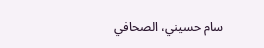سام حسيني، الصحافي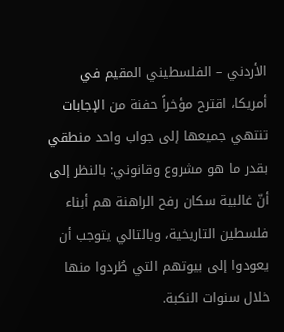الأردني – الفلسطيني المقيم في أمريكا، اقترح مؤخراً حفنة من الإجابات تنتهي جميعها إلى جواب واحد منطقي بقدر ما هو مشروع وقانوني: بالنظر إلى أنّ غالبية سكان رفح الراهنة هم أبناء فلسطين التاريخية، وبالتالي يتوجب أن يعودوا إلى بيوتهم التي طُردوا منها خلال سنوات النكبة.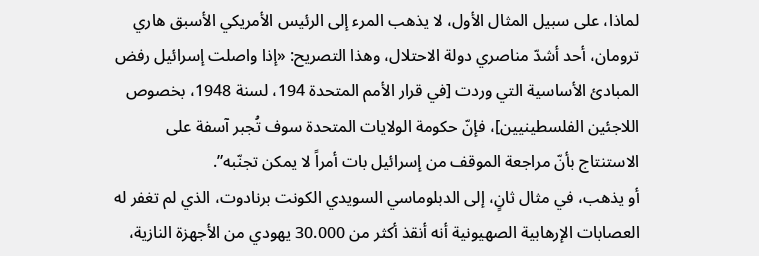لماذا، على سبيل المثال الأول، لا يذهب المرء إلى الرئيس الأمريكي الأسبق هاري ترومان، أحد أشدّ مناصري دولة الاحتلال، وهذا التصريح: «إذا واصلت إسرائيل رفض المبادئ الأساسية التي وردت [في قرار الأمم المتحدة 194، لسنة 1948، بخصوص اللاجئين الفلسطينيين]، فإنّ حكومة الولايات المتحدة سوف تُجبر آسفة على الاستنتاج بأنّ مراجعة الموقف من إسرائيل بات أمراً لا يمكن تجنّبه”.
أو يذهب، في مثال ثانٍ، إلى الدبلوماسي السويدي الكونت برنادوت، الذي لم تغفر له العصابات الإرهابية الصهيونية أنه أنقذ أكثر من 30.000 يهودي من الأجهزة النازية،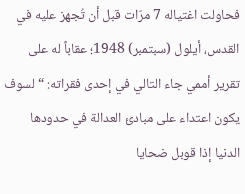فحاولت اغتياله 7 مرّات قبل أن تُجهز عليه في القدس، أيلول (سبتمبر) 1948؛ عقاباً له على تقرير أممي جاء التالي في إحدى فقراته: “لسوف يكون اعتداء على مبادئ العدالة في حدودها الدنيا إذا قوبل ضحايا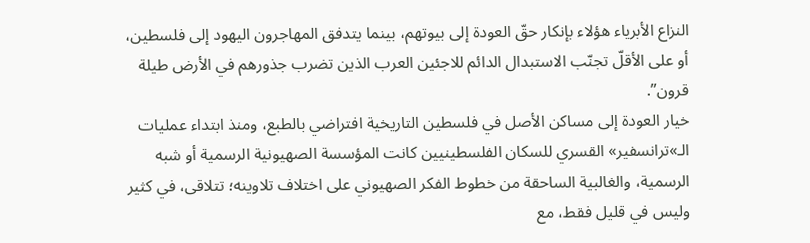النزاع الأبرياء هؤلاء بإنكار حقّ العودة إلى بيوتهم، بينما يتدفق المهاجرون اليهود إلى فلسطين، أو على الأقلّ تجنّب الاستبدال الدائم للاجئين العرب الذين تضرب جذورهم في الأرض طيلة قرون”.
خيار العودة إلى مساكن الأصل في فلسطين التاريخية افتراضي بالطبع، ومنذ ابتداء عمليات الـ»ترانسفير» القسري للسكان الفلسطينيين كانت المؤسسة الصهيونية الرسمية أو شبه الرسمية، والغالبية الساحقة من خطوط الفكر الصهيوني على اختلاف تلاوينه؛ تتلاقى، في كثير وليس في قليل فقط، مع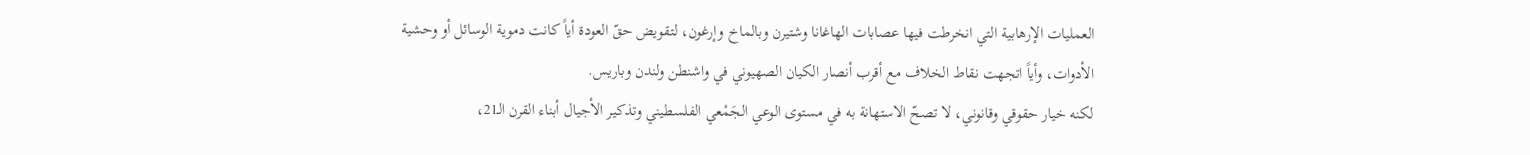العمليات الإرهابية التي انخرطت فيها عصابات الهاغانا وشتيرن وبالماخ وإرغون، لتقويض حقّ العودة أياً كانت دموية الوسائل أو وحشية الأدوات، وأياً اتجهت نقاط الخلاف مع أقرب أنصار الكيان الصهيوني في واشنطن ولندن وباريس.
لكنه خيار حقوقي وقانوني، لا تصحّ الاستهانة به في مستوى الوعي الجَمْعي الفلسطيني وتذكير الأجيال أبناء القرن الـ21،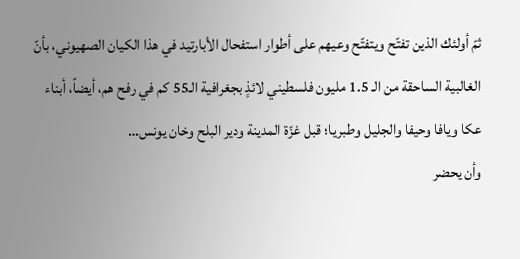ثمّ أولئك الذين تفتّح ويتفتّح وعيهم على أطوار استفحال الأبارتيد في هذا الكيان الصهيوني، بأنّ الغالبية الساحقة من الـ 1.5 مليون فلسطيني لائذٍ بجغرافية الـ55 كم في رفح هم، أيضاً، أبناء عكا ويافا وحيفا والجليل وطبريا؛ قبل غزّة المدينة ودير البلح وخان يونس…
وأن يحضر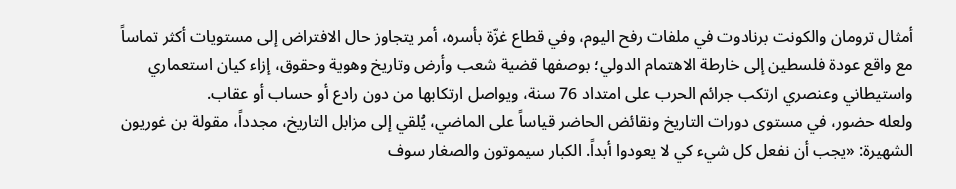أمثال ترومان والكونت برنادوت في ملفات رفح اليوم، وفي قطاع غزّة بأسره، أمر يتجاوز حال الافتراض إلى مستويات أكثر تماساً مع واقع عودة فلسطين إلى خارطة الاهتمام الدولي؛ بوصفها قضية شعب وأرض وتاريخ وهوية وحقوق، إزاء كيان استعماري واستيطاني وعنصري ارتكب جرائم الحرب على امتداد 76 سنة، ويواصل ارتكابها من دون رادع أو حساب أو عقاب.
ولعله حضور، في مستوى دورات التاريخ ونقائض الحاضر قياساً على الماضي، يُلقي إلى مزابل التاريخ، مجدداً، مقولة بن غوريون الشهيرة: «يجب أن نفعل كل شيء كي لا يعودوا أبداً. الكبار سيموتون والصغار سوف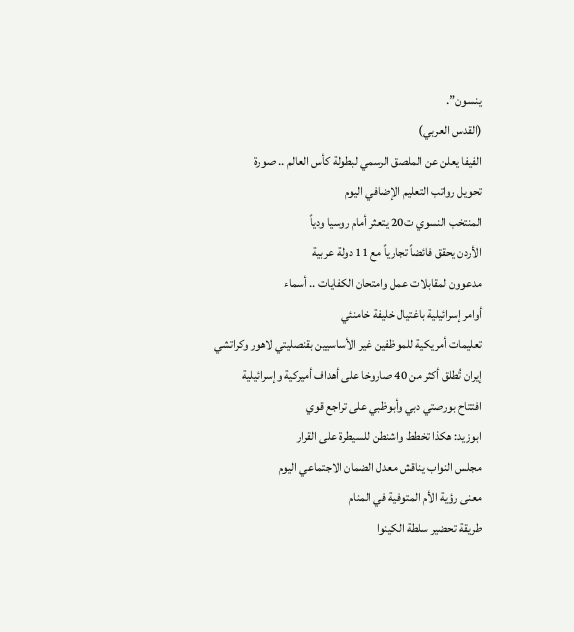ينسون”.
(القدس العربي)
الفيفا يعلن عن الملصق الرسمي لبطولة كأس العالم .. صورة
تحويل رواتب التعليم الإضافي اليوم
المنتخب النسوي ت20 يتعثر أمام روسيا ودياً
الأردن يحقق فائضاً تجارياً مع 11 دولة عربية
مدعوون لمقابلات عمل وامتحان الكفايات .. أسماء
أوامر إسرائيلية باغتيال خليفة خامنئي
تعليمات أمريكية للموظفين غير الأساسيين بقنصليتي لاهور وكراتشي
إيران تُطلق أكثر من 40 صاروخا على أهداف أميركية وإسرائيلية
افتتاح بورصتي دبي وأبوظبي على تراجع قوي
ابوزيد: هكذا تخطط واشنطن للسيطرة على القرار
مجلس النواب يناقش معدل الضمان الاجتماعي اليوم
معنى رؤية الأم المتوفية في المنام
طريقة تحضير سلطة الكينوا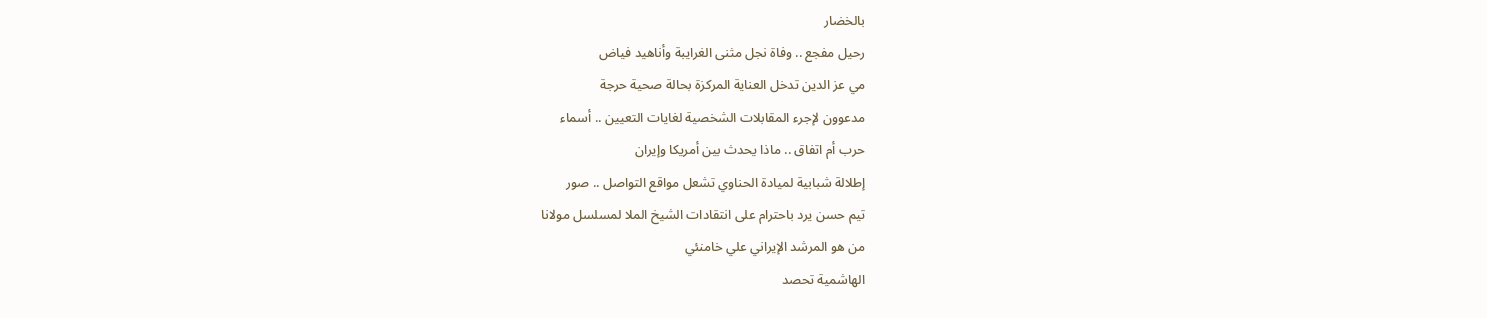بالخضار
رحيل مفجع .. وفاة نجل مثنى الغرايبة وأناهيد فياض
مي عز الدين تدخل العناية المركزة بحالة صحية حرجة
مدعوون لإجرء المقابلات الشخصية لغايات التعيين .. أسماء
حرب أم اتفاق .. ماذا يحدث بين أمريكا وإيران
إطلالة شبابية لميادة الحناوي تشعل مواقع التواصل .. صور
تيم حسن يرد باحترام على انتقادات الشيخ الملا لمسلسل مولانا
من هو المرشد الإيراني علي خامنئي
الهاشمية تحصد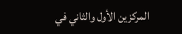المركزين الأول والثاني في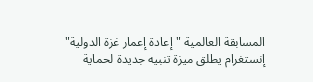المسابقة العالمية "إعادة إعمار غزة الدولية"
إنستغرام يطلق ميزة تنبيه جديدة لحماية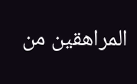المراهقين من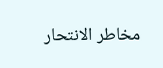مخاطر الانتحار